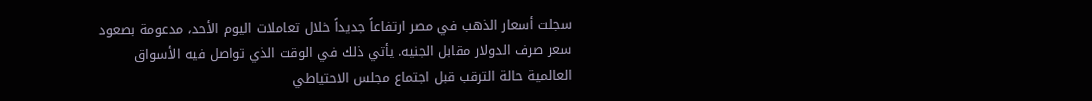سجلت أسعار الذهب في مصر ارتفاعاً جديداً خلال تعاملات اليوم الأحد، مدعومة بصعود سعر صرف الدولار مقابل الجنيه. يأتي ذلك في الوقت الذي تواصل فيه الأسواق العالمية حالة الترقب قبل اجتماع مجلس الاحتياطي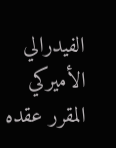الفيدرالي الأميركي المقرر عقده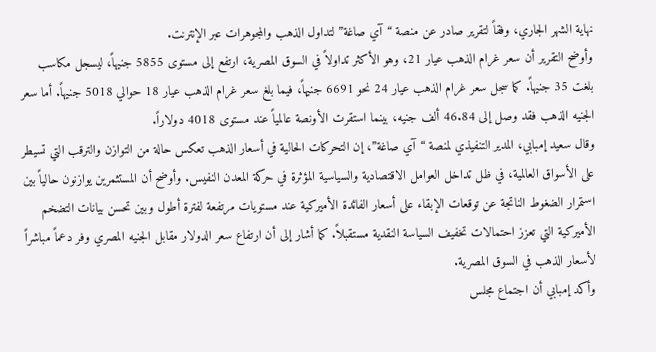نهاية الشهر الجاري، وفقاً لتقرير صادر عن منصة “آي صاغة” لتداول الذهب والمجوهرات عبر الإنترنت.
وأوضح التقرير أن سعر غرام الذهب عيار 21، وهو الأكثر تداولاً في السوق المصرية، ارتفع إلى مستوى 5855 جنيهاً، ليسجل مكاسب بلغت 35 جنيهاً. كما سجل سعر غرام الذهب عيار 24 نحو 6691 جنيهاً، فيما بلغ سعر غرام الذهب عيار 18 حوالي 5018 جنيهاً. أما سعر الجنيه الذهب فقد وصل إلى 46.84 ألف جنيه، بينما استقرت الأونصة عالمياً عند مستوى 4018 دولاراً.
وقال سعيد إمبابي، المدير التنفيذي لمنصة “آي صاغة”، إن التحركات الحالية في أسعار الذهب تعكس حالة من التوازن والترقب التي تسيطر على الأسواق العالمية، في ظل تداخل العوامل الاقتصادية والسياسية المؤثرة في حركة المعدن النفيس. وأوضح أن المستثمرين يوازنون حالياً بين استمرار الضغوط الناتجة عن توقعات الإبقاء على أسعار الفائدة الأميركية عند مستويات مرتفعة لفترة أطول وبين تحسن بيانات التضخم الأميركية التي تعزز احتمالات تخفيف السياسة النقدية مستقبلاً. كما أشار إلى أن ارتفاع سعر الدولار مقابل الجنيه المصري وفر دعماً مباشراً لأسعار الذهب في السوق المصرية.
وأكد إمبابي أن اجتماع مجلس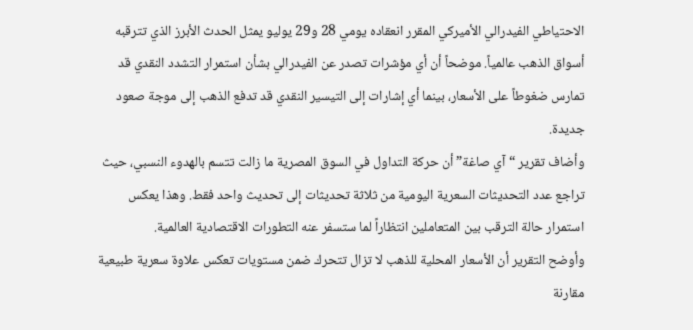الاحتياطي الفيدرالي الأميركي المقرر انعقاده يومي 28 و29 يوليو يمثل الحدث الأبرز الذي تترقبه أسواق الذهب عالمياً. موضحاً أن أي مؤشرات تصدر عن الفيدرالي بشأن استمرار التشدد النقدي قد تمارس ضغوطاً على الأسعار، بينما أي إشارات إلى التيسير النقدي قد تدفع الذهب إلى موجة صعود جديدة.
وأضاف تقرير “آي صاغة” أن حركة التداول في السوق المصرية ما زالت تتسم بالهدوء النسبي، حيث تراجع عدد التحديثات السعرية اليومية من ثلاثة تحديثات إلى تحديث واحد فقط. وهذا يعكس استمرار حالة الترقب بين المتعاملين انتظاراً لما ستسفر عنه التطورات الاقتصادية العالمية.
وأوضح التقرير أن الأسعار المحلية للذهب لا تزال تتحرك ضمن مستويات تعكس علاوة سعرية طبيعية مقارنة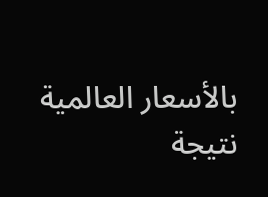بالأسعار العالمية نتيجة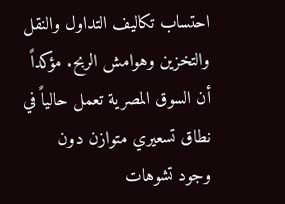احتساب تكاليف التداول والنقل والتخزين وهوامش الربح. مؤكداً أن السوق المصرية تعمل حالياً في نطاق تسعيري متوازن دون وجود تشوهات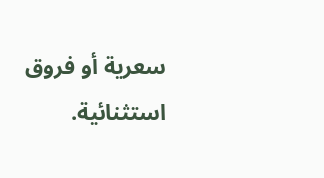سعرية أو فروق استثنائية.